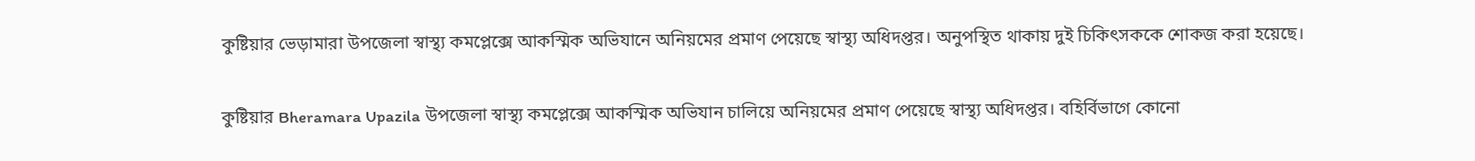কুষ্টিয়ার ভেড়ামারা উপজেলা স্বাস্থ্য কমপ্লেক্সে আকস্মিক অভিযানে অনিয়মের প্রমাণ পেয়েছে স্বাস্থ্য অধিদপ্তর। অনুপস্থিত থাকায় দুই চিকিৎসককে শোকজ করা হয়েছে।

কুষ্টিয়ার Bheramara Upazila উপজেলা স্বাস্থ্য কমপ্লেক্সে আকস্মিক অভিযান চালিয়ে অনিয়মের প্রমাণ পেয়েছে স্বাস্থ্য অধিদপ্তর। বহির্বিভাগে কোনো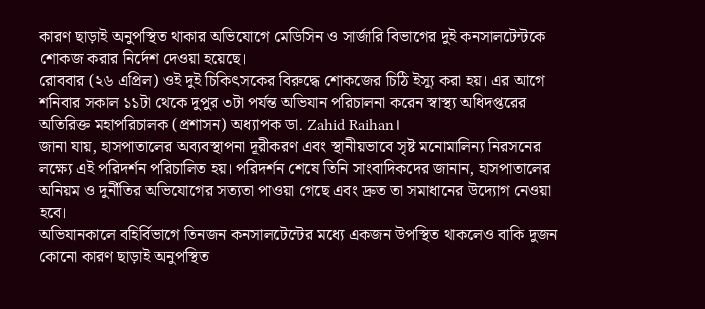কারণ ছাড়াই অনুপস্থিত থাকার অভিযোগে মেডিসিন ও সার্জারি বিভাগের দুই কনসালটেন্টকে শোকজ করার নির্দেশ দেওয়া হয়েছে।
রোববার (২৬ এপ্রিল) ওই দুই চিকিৎসকের বিরুদ্ধে শোকজের চিঠি ইস্যু করা হয়। এর আগে শনিবার সকাল ১১টা থেকে দুপুর ৩টা পর্যন্ত অভিযান পরিচালনা করেন স্বাস্থ্য অধিদপ্তরের অতিরিক্ত মহাপরিচালক (প্রশাসন) অধ্যাপক ডা. Zahid Raihan।
জানা যায়, হাসপাতালের অব্যবস্থাপনা দূরীকরণ এবং স্থানীয়ভাবে সৃষ্ট মনোমালিন্য নিরসনের লক্ষ্যে এই পরিদর্শন পরিচালিত হয়। পরিদর্শন শেষে তিনি সাংবাদিকদের জানান, হাসপাতালের অনিয়ম ও দুর্নীতির অভিযোগের সত্যতা পাওয়া গেছে এবং দ্রুত তা সমাধানের উদ্যোগ নেওয়া হবে।
অভিযানকালে বহির্বিভাগে তিনজন কনসালটেন্টের মধ্যে একজন উপস্থিত থাকলেও বাকি দুজন কোনো কারণ ছাড়াই অনুপস্থিত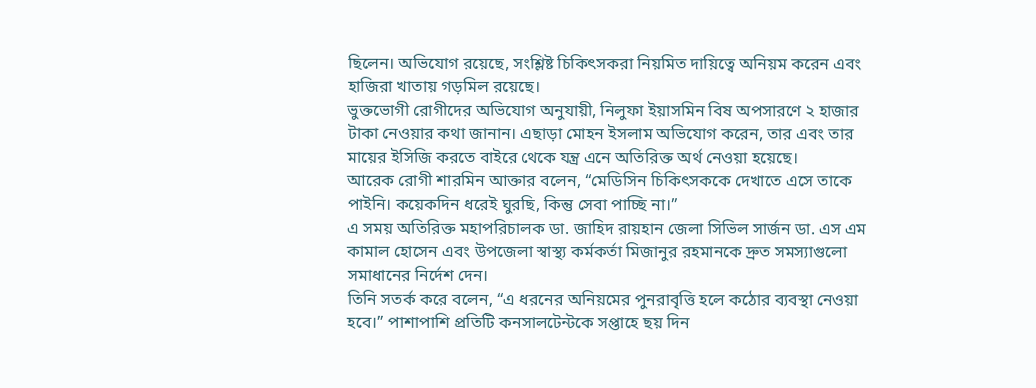ছিলেন। অভিযোগ রয়েছে, সংশ্লিষ্ট চিকিৎসকরা নিয়মিত দায়িত্বে অনিয়ম করেন এবং হাজিরা খাতায় গড়মিল রয়েছে।
ভুক্তভোগী রোগীদের অভিযোগ অনুযায়ী, নিলুফা ইয়াসমিন বিষ অপসারণে ২ হাজার টাকা নেওয়ার কথা জানান। এছাড়া মোহন ইসলাম অভিযোগ করেন, তার এবং তার মায়ের ইসিজি করতে বাইরে থেকে যন্ত্র এনে অতিরিক্ত অর্থ নেওয়া হয়েছে।
আরেক রোগী শারমিন আক্তার বলেন, “মেডিসিন চিকিৎসককে দেখাতে এসে তাকে পাইনি। কয়েকদিন ধরেই ঘুরছি, কিন্তু সেবা পাচ্ছি না।”
এ সময় অতিরিক্ত মহাপরিচালক ডা. জাহিদ রায়হান জেলা সিভিল সার্জন ডা. এস এম কামাল হোসেন এবং উপজেলা স্বাস্থ্য কর্মকর্তা মিজানুর রহমানকে দ্রুত সমস্যাগুলো সমাধানের নির্দেশ দেন।
তিনি সতর্ক করে বলেন, “এ ধরনের অনিয়মের পুনরাবৃত্তি হলে কঠোর ব্যবস্থা নেওয়া হবে।” পাশাপাশি প্রতিটি কনসালটেন্টকে সপ্তাহে ছয় দিন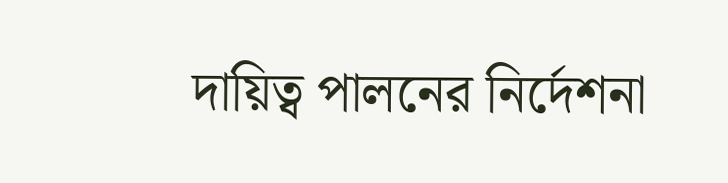দায়িত্ব পালনের নির্দেশনা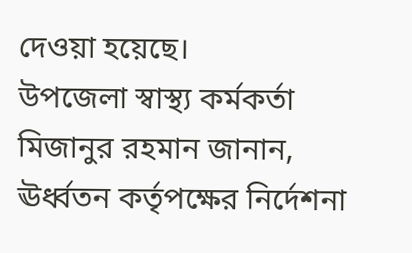দেওয়া হয়েছে।
উপজেলা স্বাস্থ্য কর্মকর্তা মিজানুর রহমান জানান, ঊর্ধ্বতন কর্তৃপক্ষের নির্দেশনা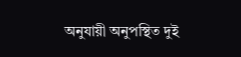অনুযায়ী অনুপস্থিত দুই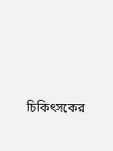চিকিৎসকের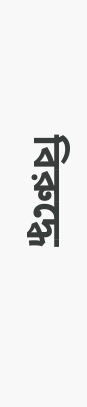বিরুদ্ধে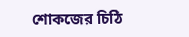শোকজের চিঠি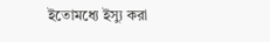ইতোমধ্যে ইস্যু করা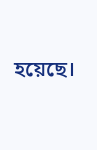হয়েছে।